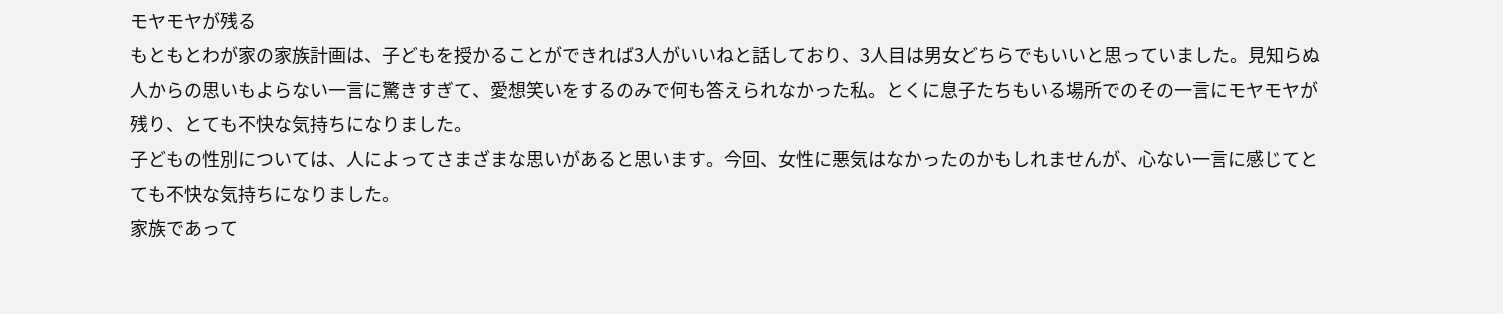モヤモヤが残る
もともとわが家の家族計画は、子どもを授かることができれば3人がいいねと話しており、3人目は男女どちらでもいいと思っていました。見知らぬ人からの思いもよらない一言に驚きすぎて、愛想笑いをするのみで何も答えられなかった私。とくに息子たちもいる場所でのその一言にモヤモヤが残り、とても不快な気持ちになりました。
子どもの性別については、人によってさまざまな思いがあると思います。今回、女性に悪気はなかったのかもしれませんが、心ない一言に感じてとても不快な気持ちになりました。
家族であって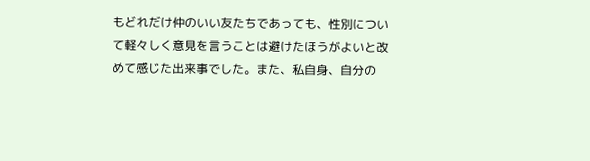もどれだけ仲のいい友たちであっても、性別について軽々しく意見を言うことは避けたほうがよいと改めて感じた出来事でした。また、私自身、自分の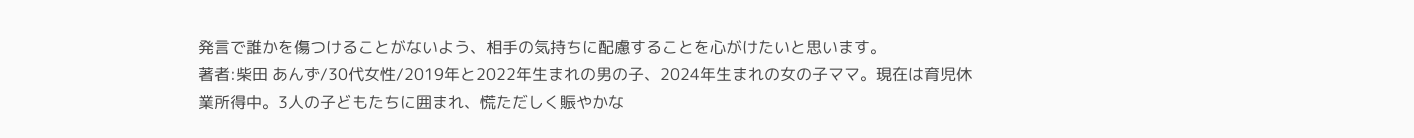発言で誰かを傷つけることがないよう、相手の気持ちに配慮することを心がけたいと思います。
著者:柴田 あんず/30代女性/2019年と2022年生まれの男の子、2024年生まれの女の子ママ。現在は育児休業所得中。3人の子どもたちに囲まれ、慌ただしく賑やかな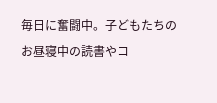毎日に奮闘中。子どもたちのお昼寝中の読書やコ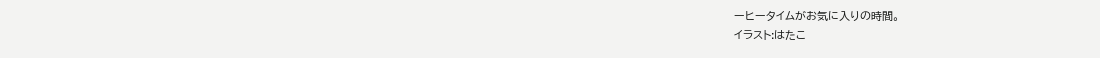ーヒータイムがお気に入りの時間。
イラスト:はたこ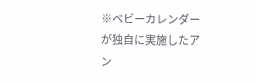※ベビーカレンダーが独自に実施したアン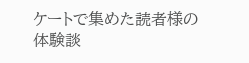ケートで集めた読者様の体験談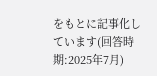をもとに記事化しています(回答時期:2025年7月)